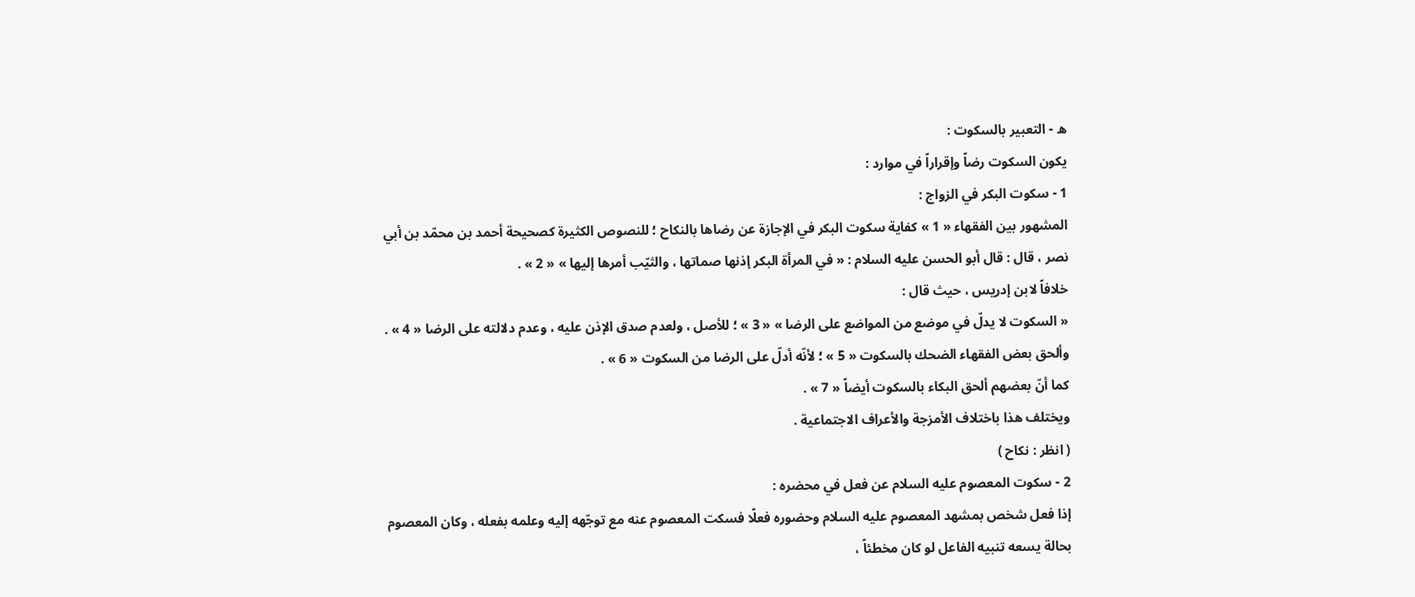ه - التعبير بالسكوت :
يكون السكوت رضاً وإقراراً في موارد :
1 - سكوت البكر في الزواج :
المشهور بين الفقهاء « 1 » كفاية سكوت البكر في الإجازة عن رضاها بالنكاح ؛ للنصوص الكثيرة كصحيحة أحمد بن محمّد بن أبي نصر ، قال : قال أبو الحسن عليه السلام : « في المرأة البكر إذنها صماتها ، والثيّب أمرها إليها » « 2 » .
خلافاً لابن إدريس ، حيث قال :
« السكوت لا يدلّ في موضع من المواضع على الرضا » « 3 » ؛ للأصل ، ولعدم صدق الإذن عليه ، وعدم دلالته على الرضا « 4 » .
وألحق بعض الفقهاء الضحك بالسكوت « 5 » ؛ لأنّه أدلّ على الرضا من السكوت « 6 » .
كما أنّ بعضهم ألحق البكاء بالسكوت أيضاً « 7 » .
ويختلف هذا باختلاف الأمزجة والأعراف الاجتماعية .
( انظر : نكاح )
2 - سكوت المعصوم عليه السلام عن فعل في محضره :
إذا فعل شخص بمشهد المعصوم عليه السلام وحضوره فعلًا فسكت المعصوم عنه مع توجّهه إليه وعلمه بفعله ، وكان المعصوم بحالة يسعه تنبيه الفاعل لو كان مخطئاً ،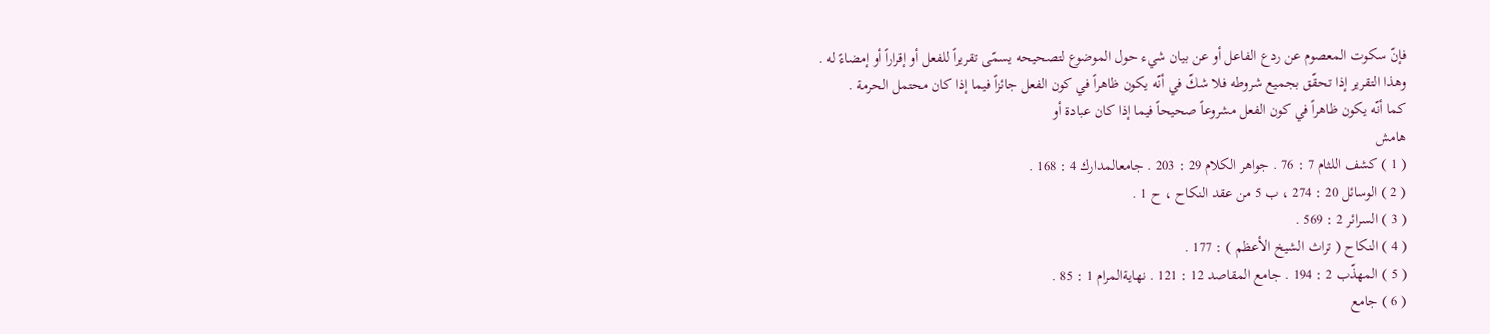فإنّ سكوت المعصوم عن ردع الفاعل أو عن بيان شيء حول الموضوع لتصحيحه يسمّى تقريراً للفعل أو إقراراً أو إمضاءً له .
وهذا التقرير إذا تحقّق بجميع شروطه فلا شكّ في أنّه يكون ظاهراً في كون الفعل جائزاً فيما إذا كان محتمل الحرمة .
كما أنّه يكون ظاهراً في كون الفعل مشروعاً صحيحاً فيما إذا كان عبادة أو
هامش
( 1 ) كشف اللثام 7 : 76 . جواهر الكلام 29 : 203 . جامعالمدارك 4 : 168 .
( 2 ) الوسائل 20 : 274 ، ب 5 من عقد النكاح ، ح 1 .
( 3 ) السرائر 2 : 569 .
( 4 ) النكاح ( تراث الشيخ الأعظم ) : 177 .
( 5 ) المهذّب 2 : 194 . جامع المقاصد 12 : 121 . نهايةالمرام 1 : 85 .
( 6 ) جامع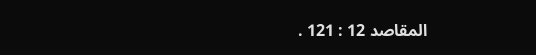المقاصد 12 : 121 .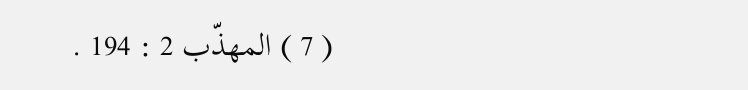( 7 ) المهذّب 2 : 194 .